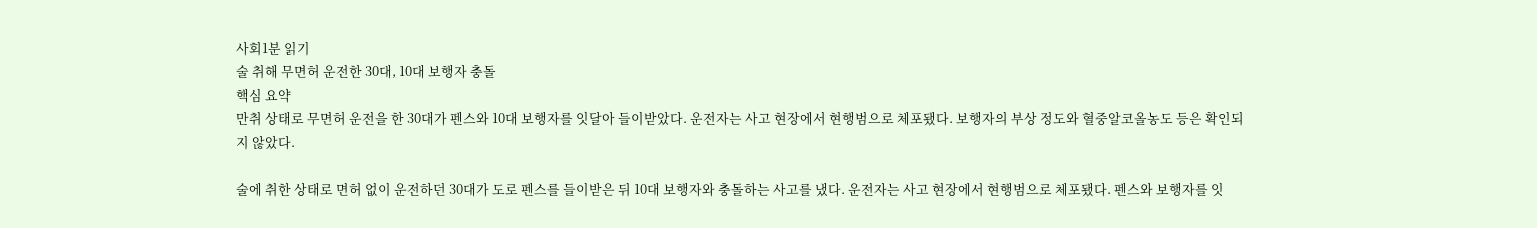사회1분 읽기
술 취해 무면허 운전한 30대, 10대 보행자 충돌
핵심 요약
만취 상태로 무면허 운전을 한 30대가 펜스와 10대 보행자를 잇달아 들이받았다. 운전자는 사고 현장에서 현행범으로 체포됐다. 보행자의 부상 정도와 혈중알코올농도 등은 확인되지 않았다.

술에 취한 상태로 면허 없이 운전하던 30대가 도로 펜스를 들이받은 뒤 10대 보행자와 충돌하는 사고를 냈다. 운전자는 사고 현장에서 현행범으로 체포됐다. 펜스와 보행자를 잇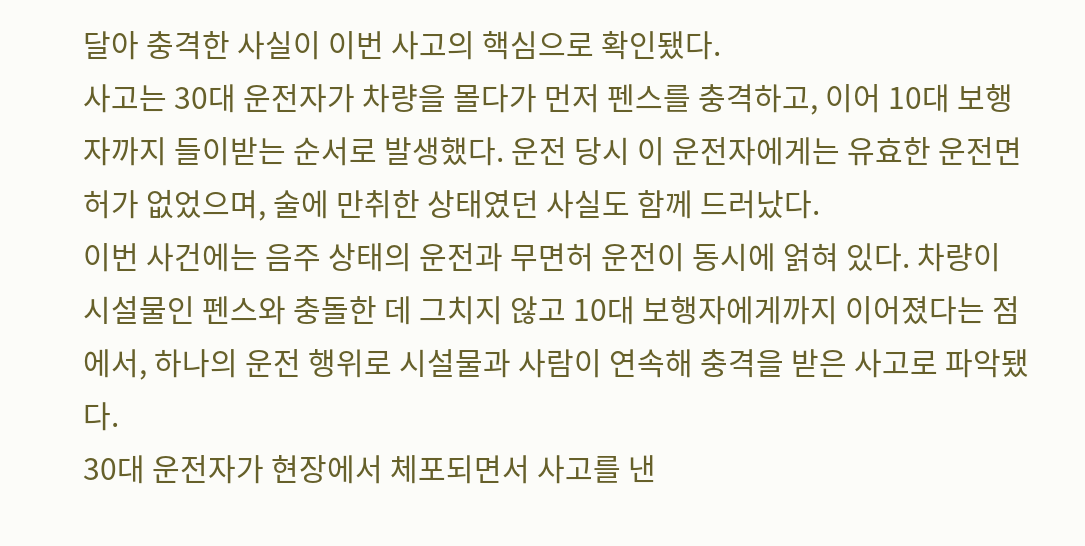달아 충격한 사실이 이번 사고의 핵심으로 확인됐다.
사고는 30대 운전자가 차량을 몰다가 먼저 펜스를 충격하고, 이어 10대 보행자까지 들이받는 순서로 발생했다. 운전 당시 이 운전자에게는 유효한 운전면허가 없었으며, 술에 만취한 상태였던 사실도 함께 드러났다.
이번 사건에는 음주 상태의 운전과 무면허 운전이 동시에 얽혀 있다. 차량이 시설물인 펜스와 충돌한 데 그치지 않고 10대 보행자에게까지 이어졌다는 점에서, 하나의 운전 행위로 시설물과 사람이 연속해 충격을 받은 사고로 파악됐다.
30대 운전자가 현장에서 체포되면서 사고를 낸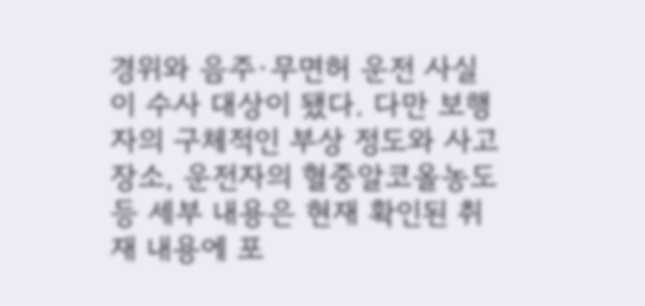경위와 음주·무면허 운전 사실이 수사 대상이 됐다. 다만 보행자의 구체적인 부상 정도와 사고 장소, 운전자의 혈중알코올농도 등 세부 내용은 현재 확인된 취재 내용에 포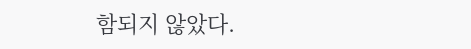함되지 않았다.